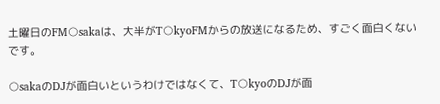土曜日のFM○sakaは、大半がT○kyoFMからの放送になるため、すごく面白くないです。

○sakaのDJが面白いというわけではなくて、T○kyoのDJが面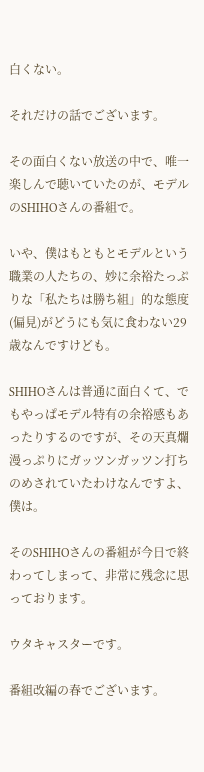白くない。

それだけの話でございます。

その面白くない放送の中で、唯一楽しんで聴いていたのが、モデルのSHIHOさんの番組で。

いや、僕はもともとモデルという職業の人たちの、妙に余裕たっぷりな「私たちは勝ち組」的な態度(偏見)がどうにも気に食わない29歳なんですけども。

SHIHOさんは普通に面白くて、でもやっぱモデル特有の余裕感もあったりするのですが、その天真爛漫っぷりにガッツンガッツン打ちのめされていたわけなんですよ、僕は。

そのSHIHOさんの番組が今日で終わってしまって、非常に残念に思っております。

ウタキャスターです。

番組改編の春でございます。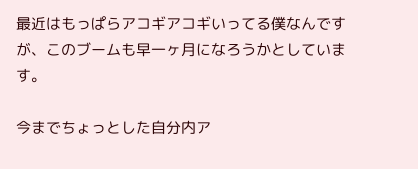最近はもっぱらアコギアコギいってる僕なんですが、このブームも早一ヶ月になろうかとしています。

今までちょっとした自分内ア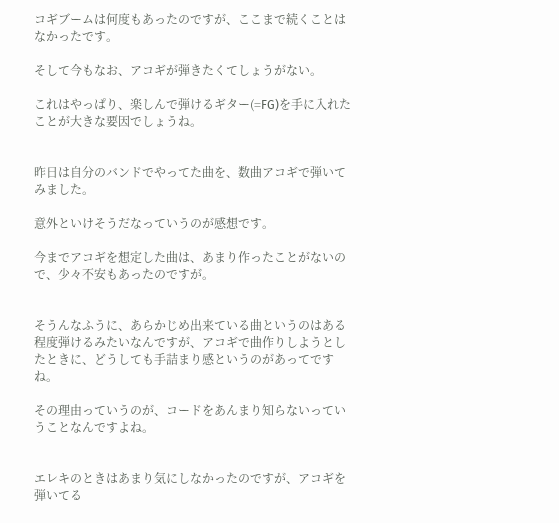コギブームは何度もあったのですが、ここまで続くことはなかったです。

そして今もなお、アコギが弾きたくてしょうがない。

これはやっぱり、楽しんで弾けるギター(=FG)を手に入れたことが大きな要因でしょうね。


昨日は自分のバンドでやってた曲を、数曲アコギで弾いてみました。

意外といけそうだなっていうのが感想です。

今までアコギを想定した曲は、あまり作ったことがないので、少々不安もあったのですが。


そうんなふうに、あらかじめ出来ている曲というのはある程度弾けるみたいなんですが、アコギで曲作りしようとしたときに、どうしても手詰まり感というのがあってですね。

その理由っていうのが、コードをあんまり知らないっていうことなんですよね。


エレキのときはあまり気にしなかったのですが、アコギを弾いてる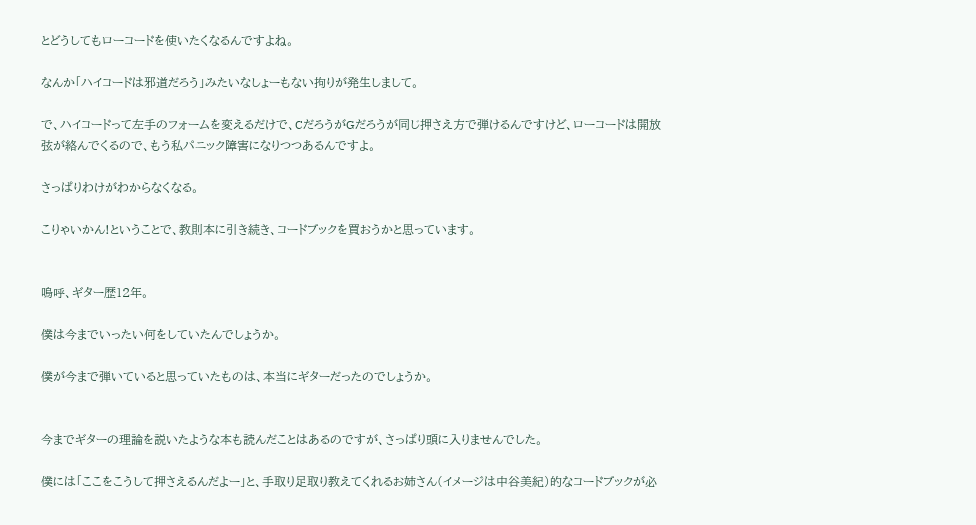とどうしてもローコードを使いたくなるんですよね。

なんか「ハイコードは邪道だろう」みたいなしょーもない拘りが発生しまして。

で、ハイコードって左手のフォームを変えるだけで、CだろうがGだろうが同じ押さえ方で弾けるんですけど、ローコードは開放弦が絡んでくるので、もう私パニック障害になりつつあるんですよ。

さっぱりわけがわからなくなる。

こりゃいかん!ということで、教則本に引き続き、コードブックを買おうかと思っています。


嗚呼、ギター歴12年。

僕は今までいったい何をしていたんでしょうか。

僕が今まで弾いていると思っていたものは、本当にギターだったのでしょうか。


今までギターの理論を説いたような本も読んだことはあるのですが、さっぱり頭に入りませんでした。

僕には「ここをこうして押さえるんだよー」と、手取り足取り教えてくれるお姉さん(イメージは中谷美紀)的なコードブックが必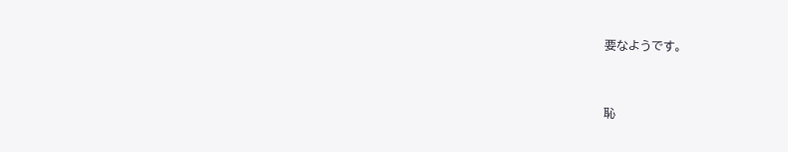要なようです。


恥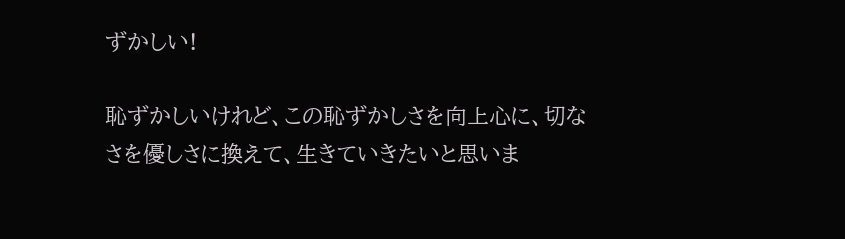ずかしい!

恥ずかしいけれど、この恥ずかしさを向上心に、切なさを優しさに換えて、生きていきたいと思いま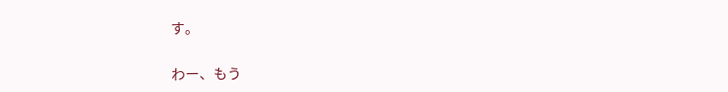す。

わー、もう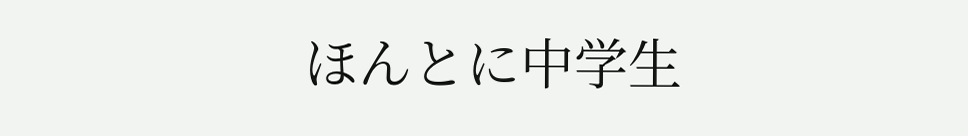ほんとに中学生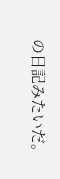の日記みたいだ。